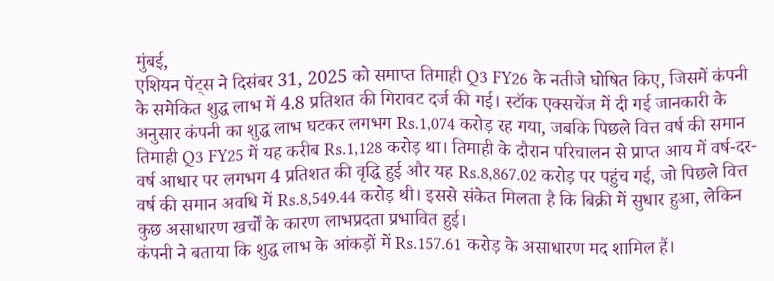मुंबई,
एशियन पेंट्स ने दिसंबर 31, 2025 को समाप्त तिमाही Q3 FY26 के नतीजे घोषित किए, जिसमें कंपनी के समेकित शुद्ध लाभ में 4.8 प्रतिशत की गिरावट दर्ज की गई। स्टॉक एक्सचेंज में दी गई जानकारी के अनुसार कंपनी का शुद्ध लाभ घटकर लगभग Rs.1,074 करोड़ रह गया, जबकि पिछले वित्त वर्ष की समान तिमाही Q3 FY25 में यह करीब Rs.1,128 करोड़ था। तिमाही के दौरान परिचालन से प्राप्त आय में वर्ष-दर-वर्ष आधार पर लगभग 4 प्रतिशत की वृद्धि हुई और यह Rs.8,867.02 करोड़ पर पहुंच गई, जो पिछले वित्त वर्ष की समान अवधि में Rs.8,549.44 करोड़ थी। इससे संकेत मिलता है कि बिक्री में सुधार हुआ, लेकिन कुछ असाधारण खर्चों के कारण लाभप्रदता प्रभावित हुई।
कंपनी ने बताया कि शुद्ध लाभ के आंकड़ों में Rs.157.61 करोड़ के असाधारण मद शामिल हैं।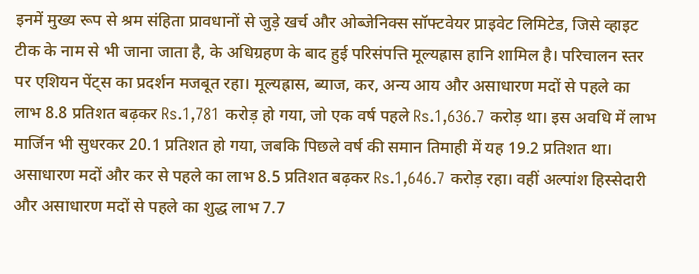इनमें मुख्य रूप से श्रम संहिता प्रावधानों से जुड़े खर्च और ओब्जेनिक्स सॉफ्टवेयर प्राइवेट लिमिटेड, जिसे व्हाइट टीक के नाम से भी जाना जाता है, के अधिग्रहण के बाद हुई परिसंपत्ति मूल्यह्रास हानि शामिल है। परिचालन स्तर पर एशियन पेंट्स का प्रदर्शन मजबूत रहा। मूल्यह्रास, ब्याज, कर, अन्य आय और असाधारण मदों से पहले का लाभ 8.8 प्रतिशत बढ़कर Rs.1,781 करोड़ हो गया, जो एक वर्ष पहले Rs.1,636.7 करोड़ था। इस अवधि में लाभ मार्जिन भी सुधरकर 20.1 प्रतिशत हो गया, जबकि पिछले वर्ष की समान तिमाही में यह 19.2 प्रतिशत था।
असाधारण मदों और कर से पहले का लाभ 8.5 प्रतिशत बढ़कर Rs.1,646.7 करोड़ रहा। वहीं अल्पांश हिस्सेदारी और असाधारण मदों से पहले का शुद्ध लाभ 7.7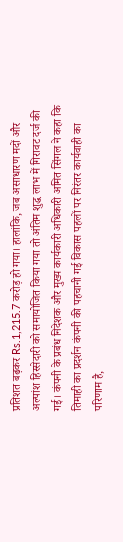प्रतिशत बढ़कर Rs.1,215.7 करोड़ हो गया। हालांकि, जब असाधारण मदों और अल्पांश हिस्सेदारी को समायोजित किया गया तो अंतिम शुद्ध लाभ में गिरावट दर्ज की गई। कंपनी के प्रबंध निदेशक और मुख्य कार्यकारी अधिकारी अमित सिंगल ने कहा कि तिमाही का प्रदर्शन कंपनी की पहचानी गई विकास पहलों पर निरंतर कार्यवाही का परिणाम है,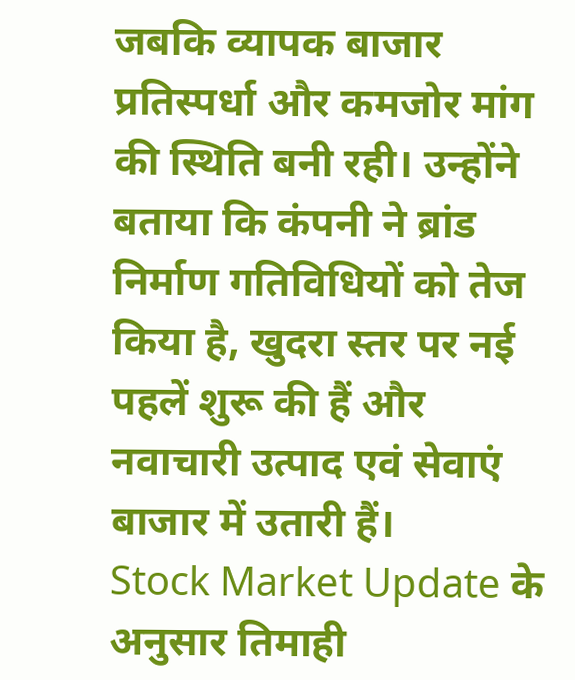जबकि व्यापक बाजार प्रतिस्पर्धा और कमजोर मांग की स्थिति बनी रही। उन्होंने बताया कि कंपनी ने ब्रांड निर्माण गतिविधियों को तेज किया है, खुदरा स्तर पर नई पहलें शुरू की हैं और नवाचारी उत्पाद एवं सेवाएं बाजार में उतारी हैं।
Stock Market Update के अनुसार तिमाही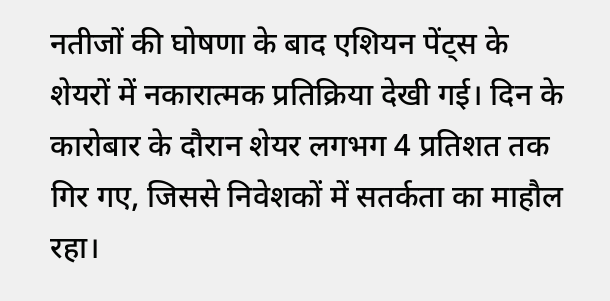नतीजों की घोषणा के बाद एशियन पेंट्स के शेयरों में नकारात्मक प्रतिक्रिया देखी गई। दिन के कारोबार के दौरान शेयर लगभग 4 प्रतिशत तक गिर गए, जिससे निवेशकों में सतर्कता का माहौल रहा।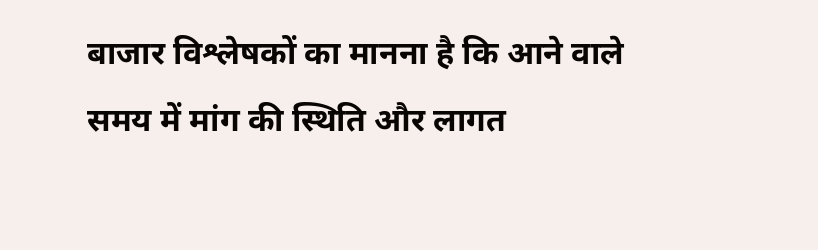बाजार विश्लेषकों का मानना है कि आने वाले समय में मांग की स्थिति और लागत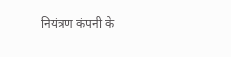नियंत्रण कंपनी के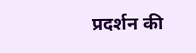प्रदर्शन की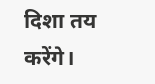दिशा तय करेंगे।